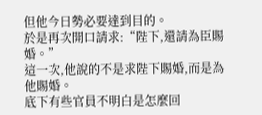但他今日勢必要達到目的。
於是再次開口請求:“陛下,還請為臣賜婚。”
這一次,他說的不是求陛下賜婚,而是為他賜婚。
底下有些官員不明白是怎麼回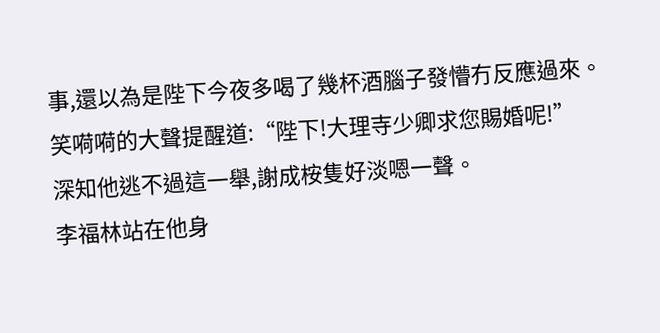事,還以為是陛下今夜多喝了幾杯酒腦子發懵冇反應過來。
笑嗬嗬的大聲提醒道:“陛下!大理寺少卿求您賜婚呢!”
深知他逃不過這一舉,謝成桉隻好淡嗯一聲。
李福林站在他身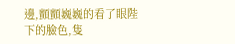邊,顫顫巍巍的看了眼陛下的臉色,隻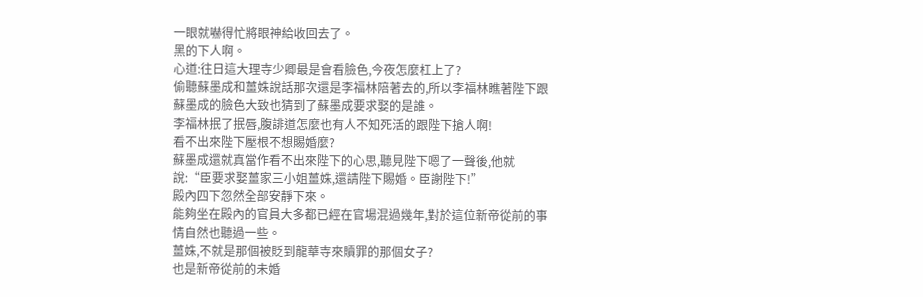一眼就嚇得忙將眼神給收回去了。
黑的下人啊。
心道:往日這大理寺少卿最是會看臉色,今夜怎麼杠上了?
偷聽蘇墨成和薑姝說話那次還是李福林陪著去的,所以李福林瞧著陛下跟蘇墨成的臉色大致也猜到了蘇墨成要求娶的是誰。
李福林抿了抿唇,腹誹道怎麼也有人不知死活的跟陛下搶人啊!
看不出來陛下壓根不想賜婚麼?
蘇墨成還就真當作看不出來陛下的心思,聽見陛下嗯了一聲後,他就說:“臣要求娶薑家三小姐薑姝,還請陛下賜婚。臣謝陛下!”
殿內四下忽然全部安靜下來。
能夠坐在殿內的官員大多都已經在官場混過幾年,對於這位新帝從前的事情自然也聽過一些。
薑姝,不就是那個被貶到龍華寺來贖罪的那個女子?
也是新帝從前的未婚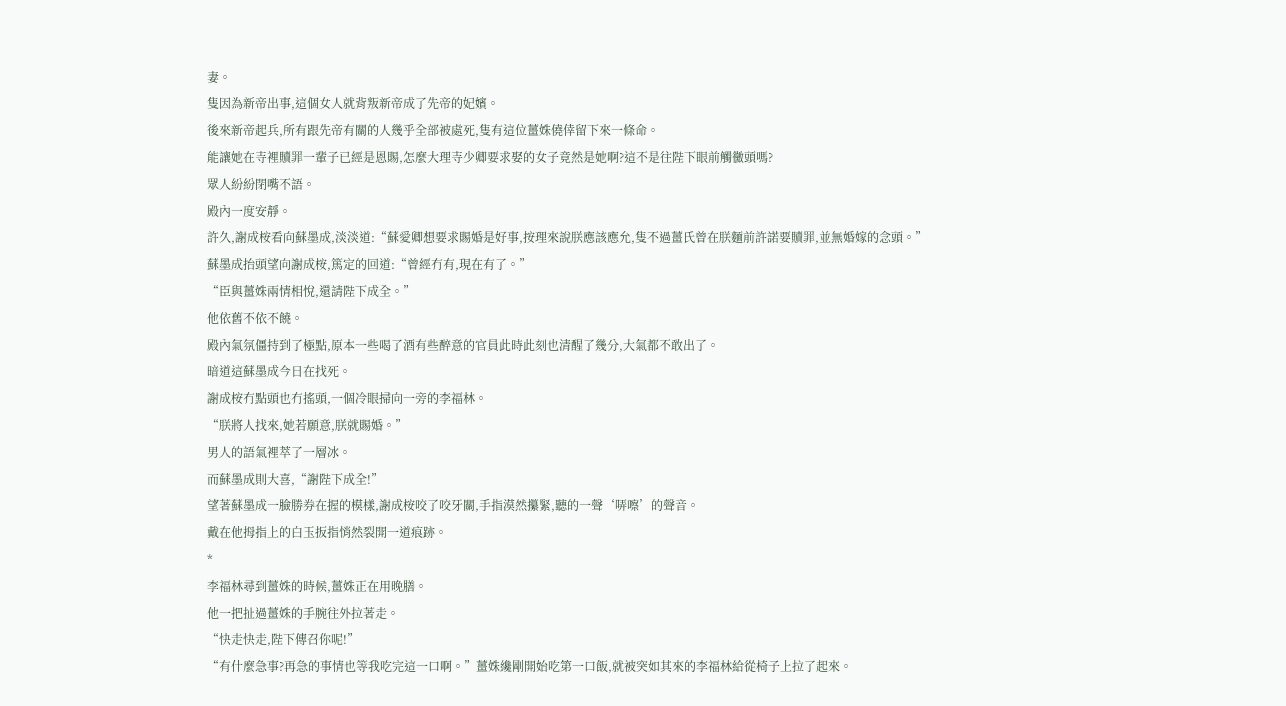妻。
隻因為新帝出事,這個女人就背叛新帝成了先帝的妃嬪。
後來新帝起兵,所有跟先帝有關的人幾乎全部被處死,隻有這位薑姝僥倖留下來一條命。
能讓她在寺裡贖罪一輩子已經是恩賜,怎麼大理寺少卿要求娶的女子竟然是她啊?這不是往陛下眼前觸黴頭嗎?
眾人紛紛閉嘴不語。
殿內一度安靜。
許久,謝成桉看向蘇墨成,淡淡道:“蘇愛卿想要求賜婚是好事,按理來說朕應該應允,隻不過薑氏曾在朕麵前許諾要贖罪,並無婚嫁的念頭。”
蘇墨成抬頭望向謝成桉,篤定的回道:“曾經冇有,現在有了。”
“臣與薑姝兩情相悅,還請陛下成全。”
他依舊不依不饒。
殿內氣氛僵持到了極點,原本一些喝了酒有些醉意的官員此時此刻也清醒了幾分,大氣都不敢出了。
暗道這蘇墨成今日在找死。
謝成桉冇點頭也冇搖頭,一個冷眼掃向一旁的李福林。
“朕將人找來,她若願意,朕就賜婚。”
男人的語氣裡萃了一層冰。
而蘇墨成則大喜,“謝陛下成全!”
望著蘇墨成一臉勝券在握的模樣,謝成桉咬了咬牙關,手指漠然攥緊,聽的一聲‘哢嚓’的聲音。
戴在他拇指上的白玉扳指悄然裂開一道痕跡。
*
李福林尋到薑姝的時候,薑姝正在用晚膳。
他一把扯過薑姝的手腕往外拉著走。
“快走快走,陛下傳召你呢!”
“有什麼急事?再急的事情也等我吃完這一口啊。”薑姝纔剛開始吃第一口飯,就被突如其來的李福林給從椅子上拉了起來。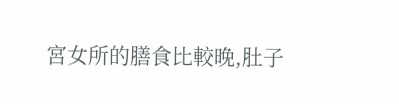宮女所的膳食比較晚,肚子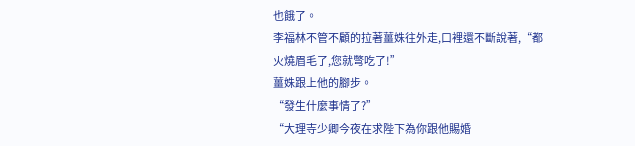也餓了。
李福林不管不顧的拉著薑姝往外走,口裡還不斷說著,“都火燒眉毛了,您就彆吃了!”
薑姝跟上他的腳步。
“發生什麼事情了?”
“大理寺少卿今夜在求陛下為你跟他賜婚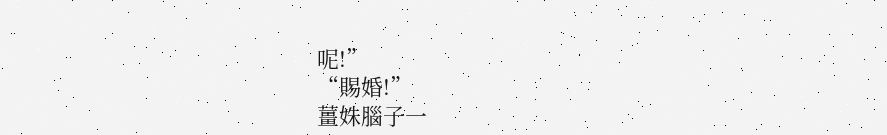呢!”
“賜婚!”
薑姝腦子一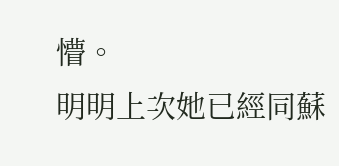懵。
明明上次她已經同蘇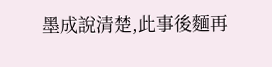墨成說清楚,此事後麵再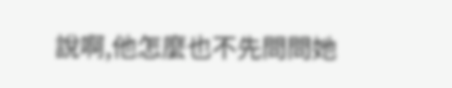說啊,他怎麼也不先問問她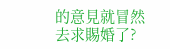的意見就冒然去求賜婚了?